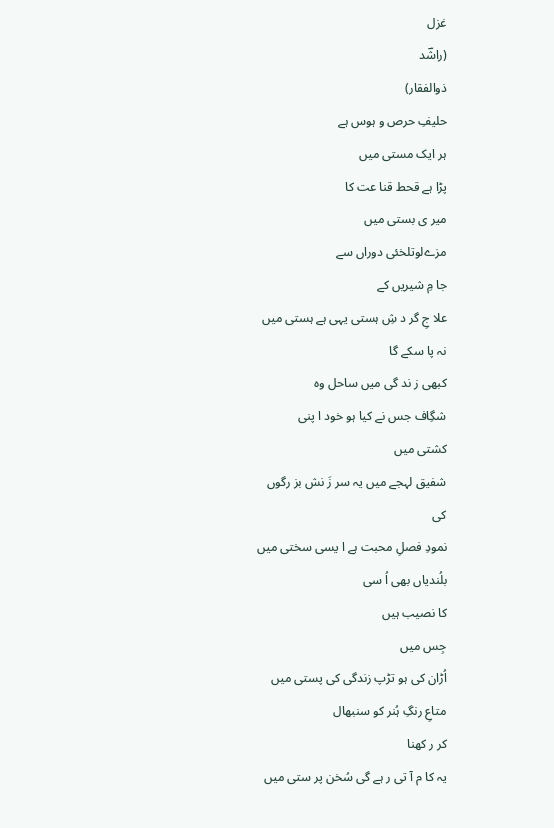غزل
(راشؔد
ذوالفقار)
حلیفِ حرص و ہوس ہے
ہر ایک مستی میں
پڑا ہے قحط قنا عت کا
میر ی بستی میں
مزےلوتلخئی دوراں سے
جا مِ شیریں کے
علا جِ گر د شِ ہستی یہی ہے ہستی میں
نہ پا سکے گا
کبھی ز ند گی میں ساحل وہ
شگِاف جس نے کیا ہو خود ا پنی
کشتی میں
شفیق لہجے میں یہ سر زَ نش بز رگوں
کی
نمودِ فصلِ محبت ہے ا یسی سختی میں
بلُندیاں بھی اُ سی
کا نصیب ہیں
جِس میں
اُڑان کی ہو تڑپ زندگی کی پستی میں
متاعِ رنگِ ہُنر کو سنبھال
کر ر کھنا
یہ کا م آ تی ر ہے گی سُخن پر ستی میں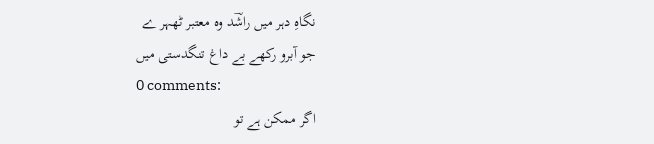نگاہِ دہر میں راشؔد وہ معتبر ٹھہر ے
جو آبرو رکھے بے داغ تنگدستی میں
0 comments:
اگر ممکن ہے تو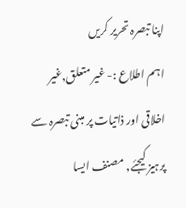اپنا تبصرہ تحریر کریں
اہم اطلاع :- غیر متعلق,غیر اخلاقی اور ذاتیات پر مبنی تبصرہ سے پرہیز کیجئے, مصنف ایسا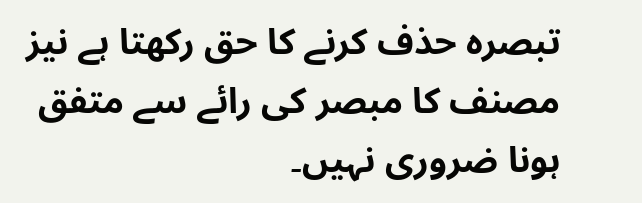تبصرہ حذف کرنے کا حق رکھتا ہے نیز مصنف کا مبصر کی رائے سے متفق ہونا ضروری نہیں۔